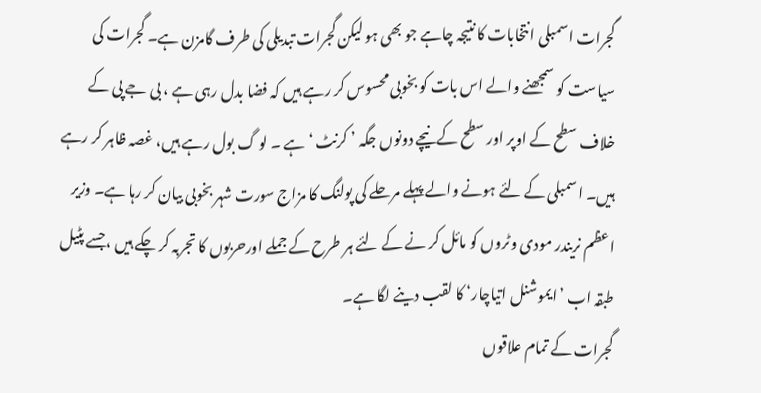گجرات اسمبلی انتخابات کا نتیجہ چاہے جو بھی ہو لیکن گجرات تبدیلی کی طرف گامزن ہے۔ گجرات کی سیاست کو سمجھنے والے اس بات کو بخوبی محسوس کر رہے ہیں کہ فضا بدل رہی ہے ، بی جے پی کے خلاف سطح کے اوپر اور سطح کےنیچے دونوں جگہ ’ کرنٹ ‘ ہے ۔ لو گ بول رہے ہیں، غصہ ظاہر کر رہے ہیں۔ اسمبلی کے لئے ہونے والے پہلے مرحلے کی پولنگ کا مزاج سورت شہر بخوبی بیان کر رہا ہے۔ وزیر اعظم نریندر مودی وٹروں کو مائل کر نے کے لئے ہر طرح کے جملے اورحربوں کا تجربہ کر چکے ہیں ،جسے پٹیل طبقہ اب ’ایموشنل اتیاچار‘ کا لقب دینے لگا ہے۔
گجرات کے تمام علاقوں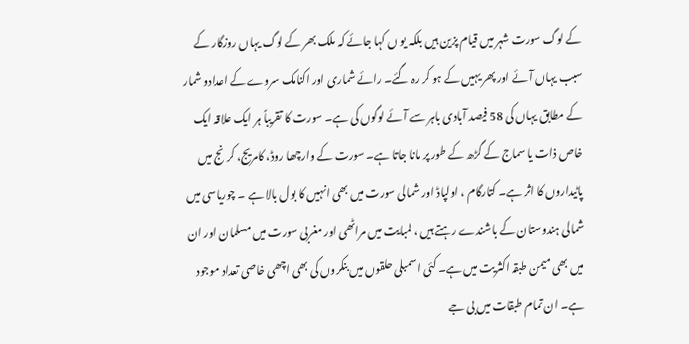کے لوگ سورت شہر میں قیام پزین ہیں بلکہ یو ں کہا جائے کہ ملک بھر کے لوگ یہاں روزگار کے سبب یہاں آئے اور پھر یہیں کے ہو کر رہ گئے۔ رائے شماری اور اکنامک سروے کے اعدادو شمار کے مطابق یہاں کی 58 فیصد آبادی باہر سے آئے لوگوں کی ہے۔ سورت کا تقریباً ہر ایک علاقہ ایک خاص ذات یا سماج کے گڑھ کے طور پر مانا جاتا ہے۔ سورت کے وارچھا روڈ، کامریج، کرنج میں پاٹیداروں کا اثر ہے۔ کتارگام ، اولپاڈ اور شمالی سورت میں بھی انہیں کا بول بالا ہے ۔ چوریاسی میں شمالی ہندوستان کے باشندے رہتے ہیں ، لمبایت میں مراٹھی اور مغربی سورت میں مسلمان اور ان میں بھی میمن طبقہ اکثریت میں ہے۔ کئی اسمبلی حلقوں میں بنکروں کی بھی اچھی خاصی تعداد موجود ہے۔ ان تمام طبقات میں بی جے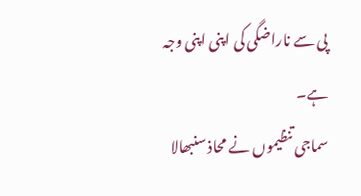پی سے ناراضگی کی اپنی اپنی وجہ ہے۔
سماجی تنظیموں نے محاذ سنبھالا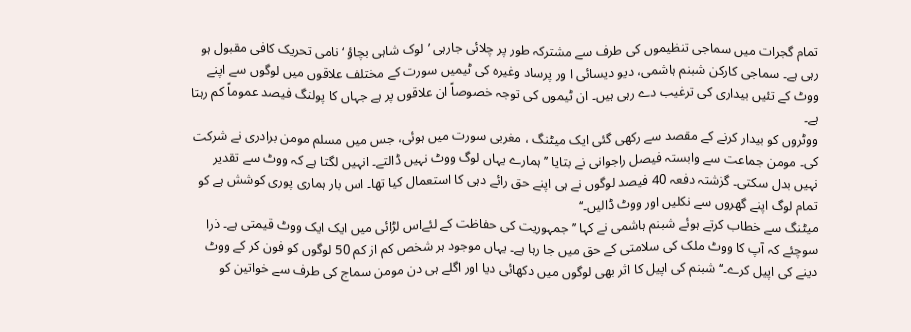تمام گجرات میں سماجی تنظیموں کی طرف سے مشترکہ طور پر چلائی جارہی ’لوک شاہی بچاؤ ‘ نامی تحریک کافی مقبول ہو رہی ہے۔ سماجی کارکن شبنم ہاشمی، دیو دیسائی ا ور پرساد وغیرہ کی ٹیمیں سورت کے مختلف علاقوں میں لوگوں سے اپنے ووٹ کے تئیں بیداری کی ترغیب دے رہی ہیں۔ ان ٹیموں کی توجہ خصوصاً ان علاقوں پر ہے جہاں کا پولنگ فیصد عموماً کم رہتا ہے۔
ووٹروں کو بیدار کرنے کے مقصد سے رکھی گئی ایک میٹنگ ، مغربی سورت میں ہوئی، جس میں مسلم مومن برادری نے شرکت کی۔ مومن جماعت سے وابستہ فیصل راجوانی نے بتایا ’’ ہمارے یہاں لوگ ووٹ نہیں ڈالتے۔ انہیں لگتا ہے کہ ووٹ سے تقدیر نہیں بدل سکتی۔ گزشتہ دفعہ 40 فیصد لوگوں نے ہی اپنے حق رائے دہی کا استعمال کیا تھا۔ اس بار ہماری پوری کوشش ہے کو تمام لوگ اپنے گھروں سے نکلیں اور ووٹ ڈالیں۔‘‘
میٹنگ سے خطاب کرتے ہوئے شبنم ہاشمی نے کہا ’’ جمہوریت کی حفاظت کے لئےاس لڑائی میں ایک ایک ووٹ قیمتی ہے۔ ذرا سوچئے کہ آپ کا ووٹ ملک کی سلامتی کے حق میں جا رہا ہے۔ یہاں موجود ہر شخص کم از کم 50 لوگوں کو فون کر کے ووٹ دینے کی اپیل کرے۔‘‘ شبنم کی اپیل کا اثر بھی لوگوں میں دکھائی دیا اور اگلے ہی دن مومن سماج کی طرف سے خواتین کو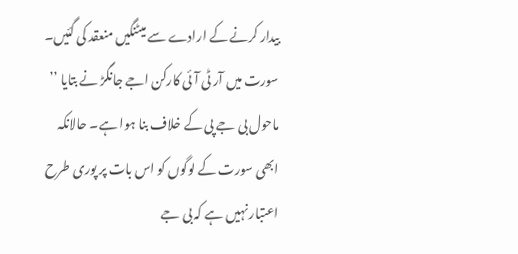بیدار کرنے کے ارادے سے میٹنگیں منعقد کی گئیں۔
سورت میں آر ٹی آئی کارکن اجے جانگڑ نے بتایا ’’ ماحول بی جے پی کے خلاف بنا ہوا ہے۔ حالانکہ ابھی سورت کے لوگوں کو اس بات پر پوری طرح اعتبار نہیں ہے کہ بی جے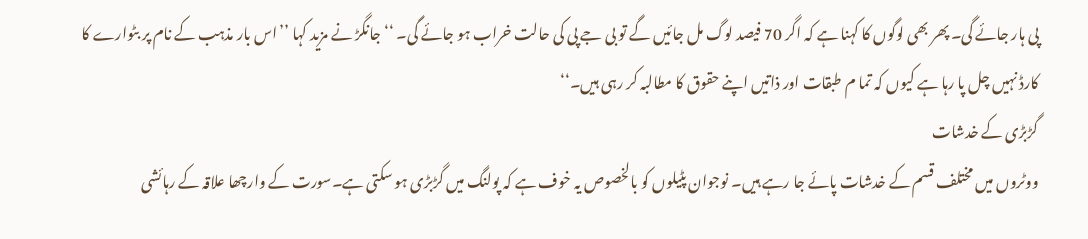پی ہار جائے گی۔ پھر بھی لوگوں کا کہنا ہے کہ اگر 70 فیصد لوگ مل جائیں گے تو بی جے پی کی حالت خراب ہو جائے گی۔ ‘‘ جانگڑ نے مزید کہا ’’اس بار مذہب کے نام پر بٹوارے کا کارڈ نہیں چل پا رہا ہے کیوں کہ تما م طبقات اور ذاتیں اپنے حقوق کا مطالبہ کر رہی ہیں۔‘‘
گڑبڑی کے خدشات
ووٹروں میں مختلف قسم کے خدشات پائے جا رہے ہیں۔ نوجوان پٹیلوں کو بالخصوص یہ خوف ہے کہ پولنگ میں گڑبڑی ہو سکتی ہے۔سورت کے وارچھا علاقہ کے رہائشی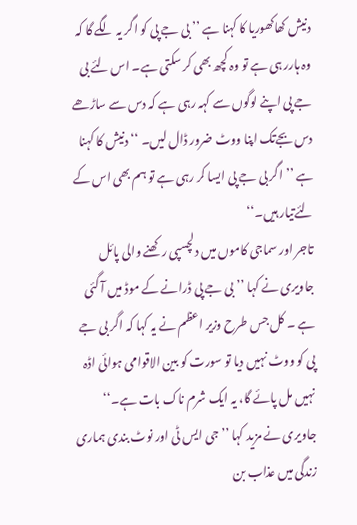دنیش کھاکھوریا کا کہنا ہے ’’ بی جے پی کو اگر یہ لگے گا کہ وہ ہارر ہی ہے تو وہ کچھ بھی کر سکتی ہے۔ اس لئے بی جے پی اپنے لوگوں سے کہہ رہی ہے کہ دس سے ساڑھے دس بجےتک اپنا ووٹ ضرور ڈال لیں۔ ‘‘ دنیش کا کہنا ہے ’’اگر بی جے پی ایسا کر رہی ہے تو ہم بھی اس کے لئےتیار ہیں۔‘‘
تاجر اور سماجی کاموں میں دلچسپی رکھنے والی پائل جاویری نے کہا ’’ بی جے پی ڈرانے کے موڈ میں آ گئی ہے ۔ کل جس طرح وزیر اعظم نے یہ کہا کہ اگر بی جے پی کو ووٹ نہیں دیا تو سورت کو بین الاقوامی ہوائی اڈہ نہیں مل پائے گا، یہ ایک شرم ناک بات ہے۔‘‘ جاویری نے مزید کہا ’’ جی ایس ٹی اور نوٹ بندی ہماری زندگی میں عذاب بن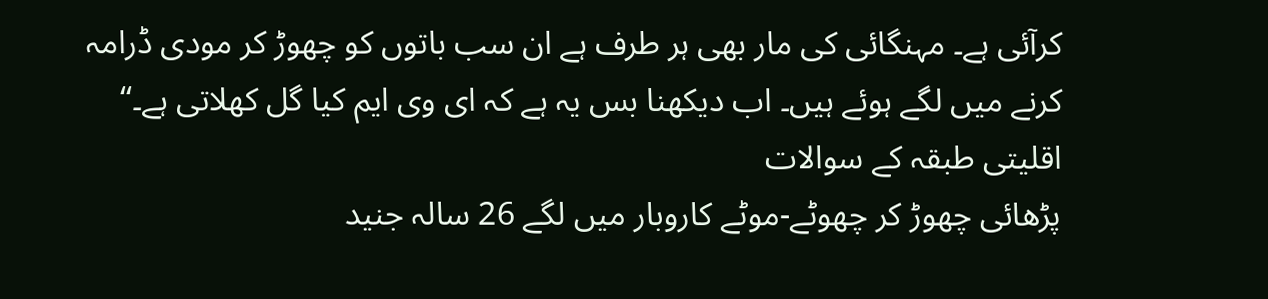کرآئی ہے۔ مہنگائی کی مار بھی ہر طرف ہے ان سب باتوں کو چھوڑ کر مودی ڈرامہ کرنے میں لگے ہوئے ہیں۔ اب دیکھنا بس یہ ہے کہ ای وی ایم کیا گل کھلاتی ہے۔‘‘
اقلیتی طبقہ کے سوالات
پڑھائی چھوڑ کر چھوٹے-موٹے کاروبار میں لگے 26 سالہ جنید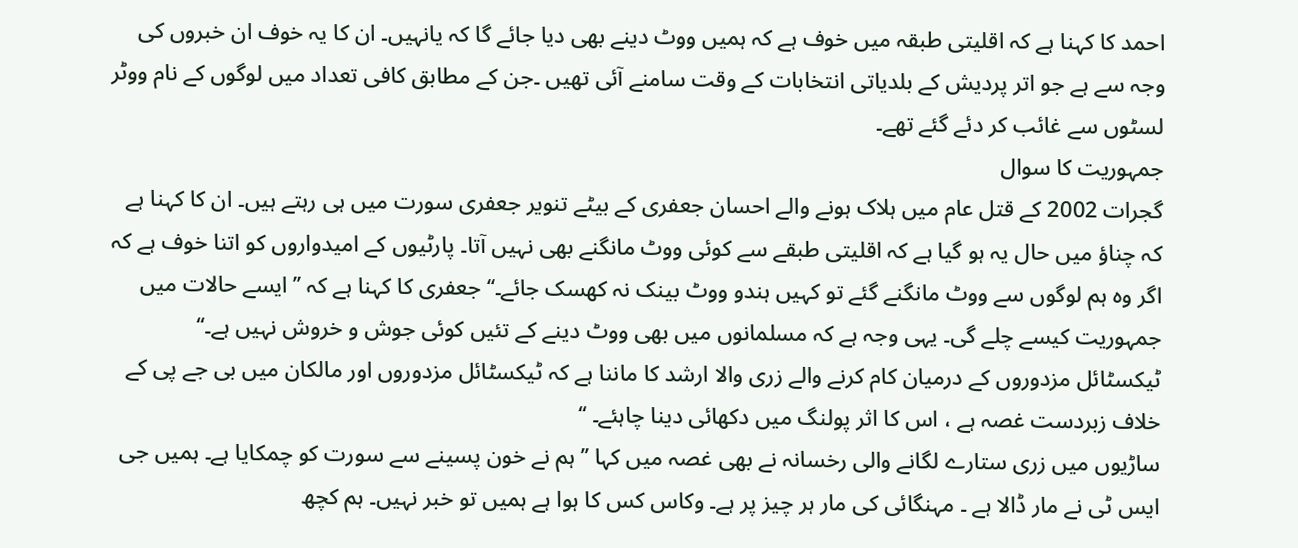احمد کا کہنا ہے کہ اقلیتی طبقہ میں خوف ہے کہ ہمیں ووٹ دینے بھی دیا جائے گا کہ یانہیں۔ ان کا یہ خوف ان خبروں کی وجہ سے ہے جو اتر پردیش کے بلدیاتی انتخابات کے وقت سامنے آئی تھیں ۔جن کے مطابق کافی تعداد میں لوگوں کے نام ووٹر لسٹوں سے غائب کر دئے گئے تھے۔
جمہوریت کا سوال
گجرات 2002 کے قتل عام میں ہلاک ہونے والے احسان جعفری کے بیٹے تنویر جعفری سورت میں ہی رہتے ہیں۔ ان کا کہنا ہے کہ چناؤ میں حال یہ ہو گیا ہے کہ اقلیتی طبقے سے کوئی ووٹ مانگنے بھی نہیں آتا۔ پارٹیوں کے امیدواروں کو اتنا خوف ہے کہ اگر وہ ہم لوگوں سے ووٹ مانگنے گئے تو کہیں ہندو ووٹ بینک نہ کھسک جائے۔‘‘ جعفری کا کہنا ہے کہ ’’ ایسے حالات میں جمہوریت کیسے چلے گی۔ یہی وجہ ہے کہ مسلمانوں میں بھی ووٹ دینے کے تئیں کوئی جوش و خروش نہیں ہے۔‘‘
ٹیکسٹائل مزدوروں کے درمیان کام کرنے والے زری والا ارشد کا ماننا ہے کہ ٹیکسٹائل مزدوروں اور مالکان میں بی جے پی کے خلاف زبردست غصہ ہے ، اس کا اثر پولنگ میں دکھائی دینا چاہئے۔ ‘‘
ساڑیوں میں زری ستارے لگانے والی رخسانہ نے بھی غصہ میں کہا ’’ ہم نے خون پسینے سے سورت کو چمکایا ہے۔ ہمیں جی ایس ٹی نے مار ڈالا ہے ۔ مہنگائی کی مار ہر چیز پر ہے۔ وکاس کس کا ہوا ہے ہمیں تو خبر نہیں۔ ہم کچھ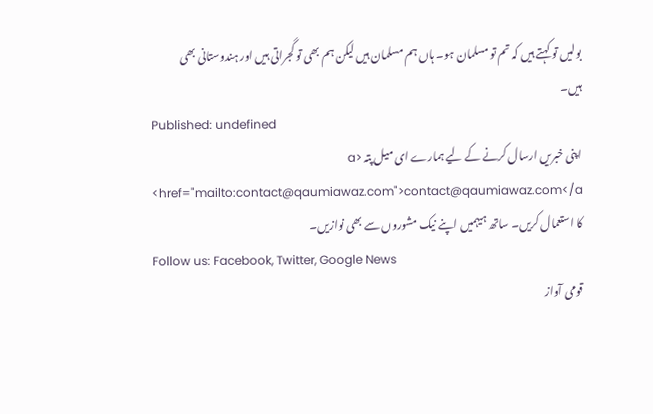بولیں تو کہتے ہیں کہ تم تو مسلمان ہو۔ ہاں ہم مسلمان ہیں لیکن ہم بھی تو گجراتی ہیں اور ہندوستانی بھی ہیں۔
Published: undefined
اپنی خبریں ارسال کرنے کے لیے ہمارے ای میل پتہ <a href="mailto:contact@qaumiawaz.com">contact@qaumiawaz.com</a> کا استعمال کریں۔ ساتھ ہیہمیں اپنے نیک مشوروں سے بھی نوازیں۔
Follow us: Facebook, Twitter, Google News
قومی آواز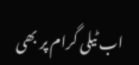اب ٹیلی گرام پر بھی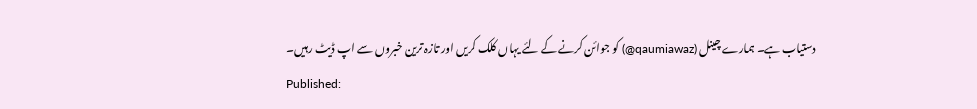دستیاب ہے۔ ہمارے چینل (qaumiawaz@) کو جوائن کرنے کے لئے یہاں کلک کریں اور تازہ ترین خبروں سے اپ ڈیٹ رہیں۔
Published: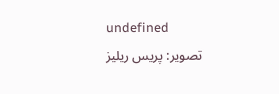undefined
تصویر: پریس ریلیز